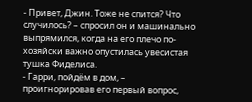- Привет, Джин. Тоже не спится? Что случилось? – спросил он и машинально выпрямился, когда на его плечо по-хозяйски важно опустилась увесистая тушка Фиделиса.
- Гарри, пойдём в дом, – проигнорировав его первый вопрос,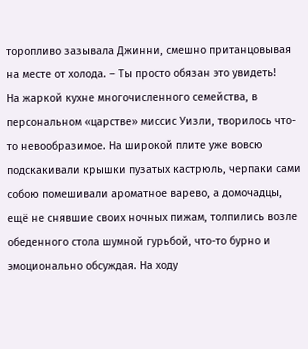торопливо зазывала Джинни, смешно пританцовывая на месте от холода. – Ты просто обязан это увидеть!
На жаркой кухне многочисленного семейства, в персональном «царстве» миссис Уизли, творилось что-то невообразимое. На широкой плите уже вовсю подскакивали крышки пузатых кастрюль, черпаки сами собою помешивали ароматное варево, а домочадцы, ещё не снявшие своих ночных пижам, толпились возле обеденного стола шумной гурьбой, что-то бурно и эмоционально обсуждая. На ходу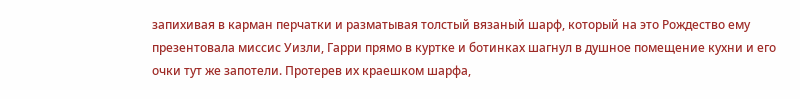запихивая в карман перчатки и разматывая толстый вязаный шарф, который на это Рождество ему презентовала миссис Уизли, Гарри прямо в куртке и ботинках шагнул в душное помещение кухни и его очки тут же запотели. Протерев их краешком шарфа,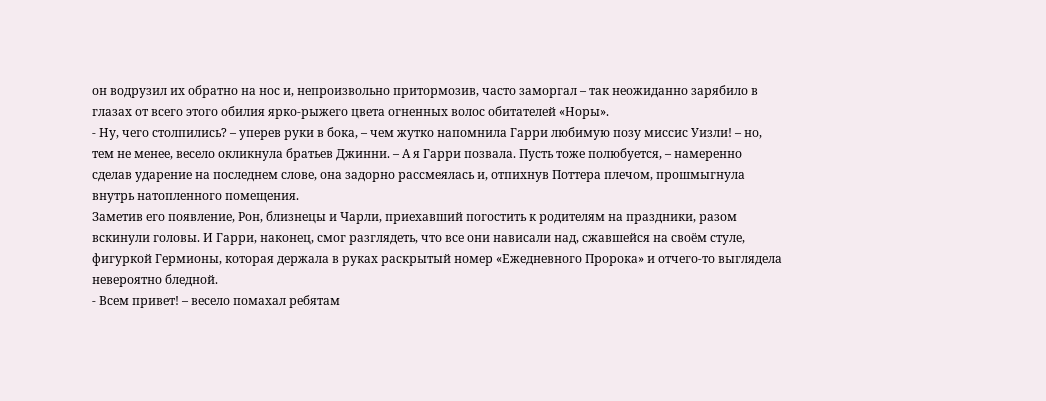он водрузил их обратно на нос и, непроизвольно притормозив, часто заморгал – так неожиданно зарябило в глазах от всего этого обилия ярко-рыжего цвета огненных волос обитателей «Норы».
- Ну, чего столпились? – уперев руки в бока, – чем жутко напомнила Гарри любимую позу миссис Уизли! – но, тем не менее, весело окликнула братьев Джинни. – А я Гарри позвала. Пусть тоже полюбуется, – намеренно сделав ударение на последнем слове, она задорно рассмеялась и, отпихнув Поттера плечом, прошмыгнула внутрь натопленного помещения.
Заметив его появление, Рон, близнецы и Чарли, приехавший погостить к родителям на праздники, разом вскинули головы. И Гарри, наконец, смог разглядеть, что все они нависали над, сжавшейся на своём стуле, фигуркой Гермионы, которая держала в руках раскрытый номер «Ежедневного Пророка» и отчего-то выглядела невероятно бледной.
- Всем привет! – весело помахал ребятам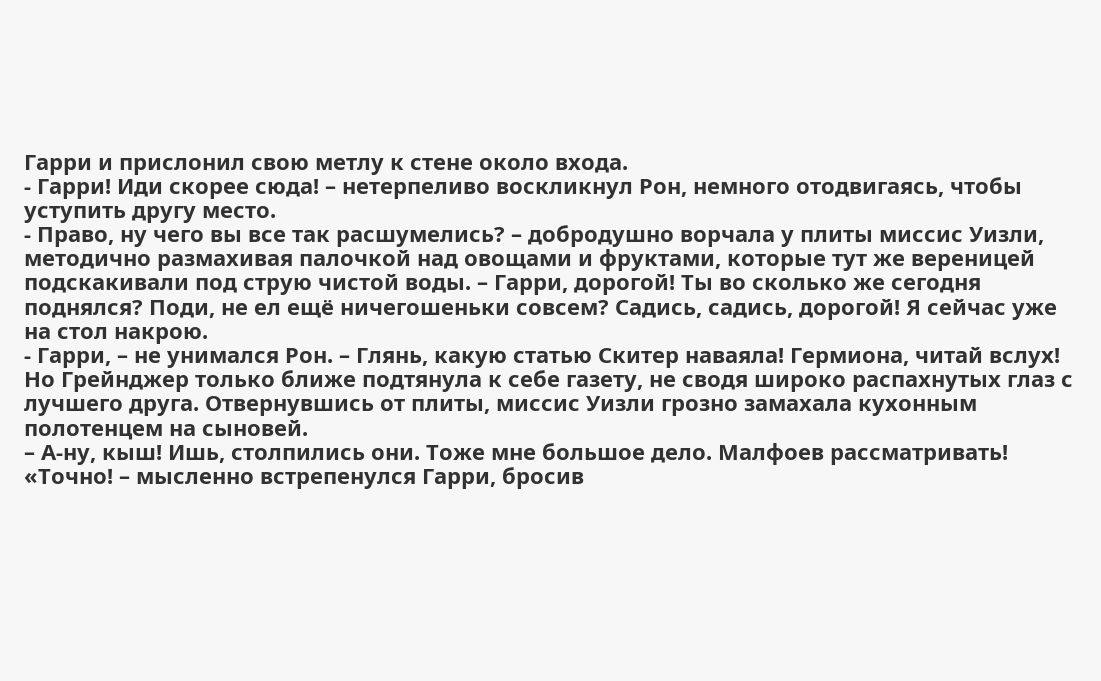Гарри и прислонил свою метлу к стене около входа.
- Гарри! Иди скорее сюда! – нетерпеливо воскликнул Рон, немного отодвигаясь, чтобы уступить другу место.
- Право, ну чего вы все так расшумелись? – добродушно ворчала у плиты миссис Уизли, методично размахивая палочкой над овощами и фруктами, которые тут же вереницей подскакивали под струю чистой воды. – Гарри, дорогой! Ты во сколько же сегодня поднялся? Поди, не ел ещё ничегошеньки совсем? Садись, садись, дорогой! Я сейчас уже на стол накрою.
- Гарри, – не унимался Рон. – Глянь, какую статью Скитер наваяла! Гермиона, читай вслух!
Но Грейнджер только ближе подтянула к себе газету, не сводя широко распахнутых глаз с лучшего друга. Отвернувшись от плиты, миссис Уизли грозно замахала кухонным полотенцем на сыновей.
– А-ну, кыш! Ишь, столпились они. Тоже мне большое дело. Малфоев рассматривать!
«Точно! – мысленно встрепенулся Гарри, бросив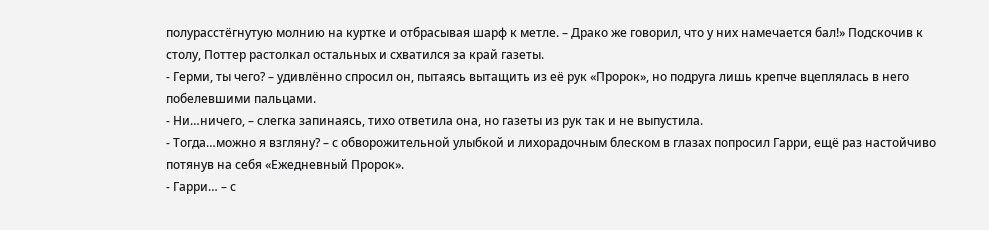полурасстёгнутую молнию на куртке и отбрасывая шарф к метле. – Драко же говорил, что у них намечается бал!» Подскочив к столу, Поттер растолкал остальных и схватился за край газеты.
- Герми, ты чего? – удивлённо спросил он, пытаясь вытащить из её рук «Пророк», но подруга лишь крепче вцеплялась в него побелевшими пальцами.
- Ни…ничего, – слегка запинаясь, тихо ответила она, но газеты из рук так и не выпустила.
- Тогда…можно я взгляну? – с обворожительной улыбкой и лихорадочным блеском в глазах попросил Гарри, ещё раз настойчиво потянув на себя «Ежедневный Пророк».
- Гарри… – с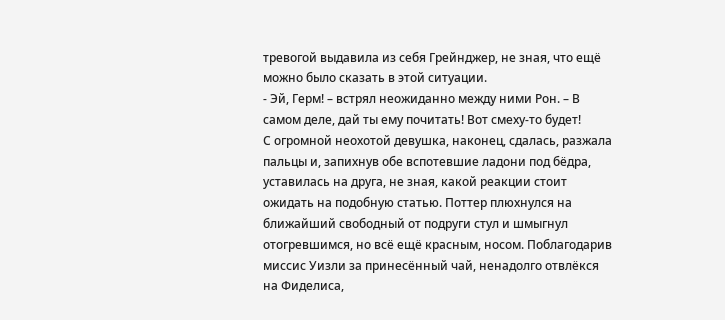тревогой выдавила из себя Грейнджер, не зная, что ещё можно было сказать в этой ситуации.
- Эй, Герм! – встрял неожиданно между ними Рон. – В самом деле, дай ты ему почитать! Вот смеху-то будет!
С огромной неохотой девушка, наконец, сдалась, разжала пальцы и, запихнув обе вспотевшие ладони под бёдра, уставилась на друга, не зная, какой реакции стоит ожидать на подобную статью. Поттер плюхнулся на ближайший свободный от подруги стул и шмыгнул отогревшимся, но всё ещё красным, носом. Поблагодарив миссис Уизли за принесённый чай, ненадолго отвлёкся на Фиделиса,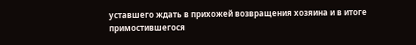уставшего ждать в прихожей возвращения хозяина и в итоге примостившегося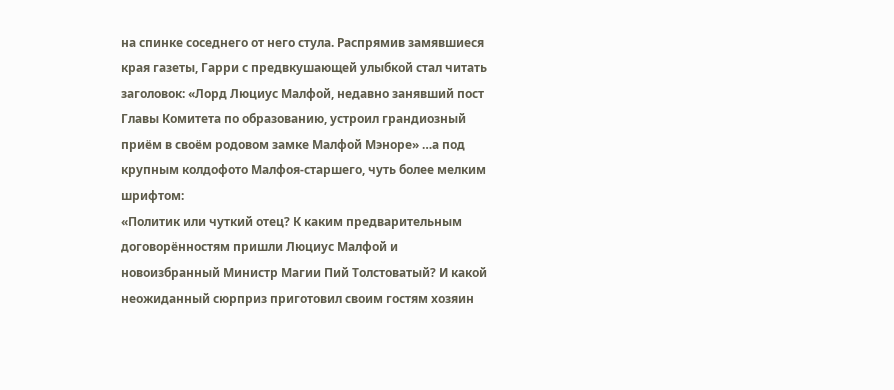на спинке соседнего от него стула. Распрямив замявшиеся края газеты, Гарри с предвкушающей улыбкой стал читать заголовок: «Лорд Люциус Малфой, недавно занявший пост Главы Комитета по образованию, устроил грандиозный приём в своём родовом замке Малфой Мэноре» …а под крупным колдофото Малфоя-старшего, чуть более мелким шрифтом:
«Политик или чуткий отец? К каким предварительным договорённостям пришли Люциус Малфой и новоизбранный Министр Магии Пий Толстоватый? И какой неожиданный сюрприз приготовил своим гостям хозяин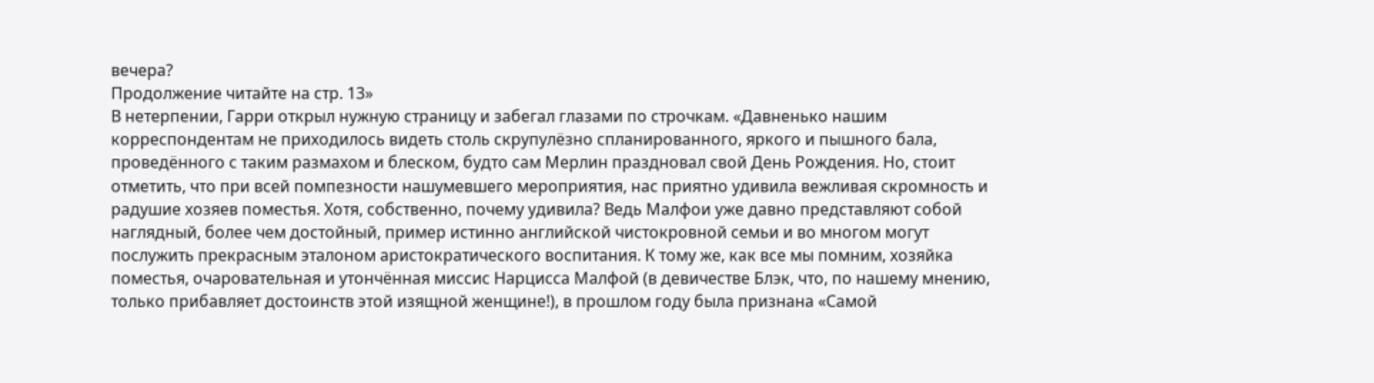вечера?
Продолжение читайте на стр. 13»
В нетерпении, Гарри открыл нужную страницу и забегал глазами по строчкам. «Давненько нашим корреспондентам не приходилось видеть столь скрупулёзно спланированного, яркого и пышного бала, проведённого с таким размахом и блеском, будто сам Мерлин праздновал свой День Рождения. Но, стоит отметить, что при всей помпезности нашумевшего мероприятия, нас приятно удивила вежливая скромность и радушие хозяев поместья. Хотя, собственно, почему удивила? Ведь Малфои уже давно представляют собой наглядный, более чем достойный, пример истинно английской чистокровной семьи и во многом могут послужить прекрасным эталоном аристократического воспитания. К тому же, как все мы помним, хозяйка поместья, очаровательная и утончённая миссис Нарцисса Малфой (в девичестве Блэк, что, по нашему мнению, только прибавляет достоинств этой изящной женщине!), в прошлом году была признана «Самой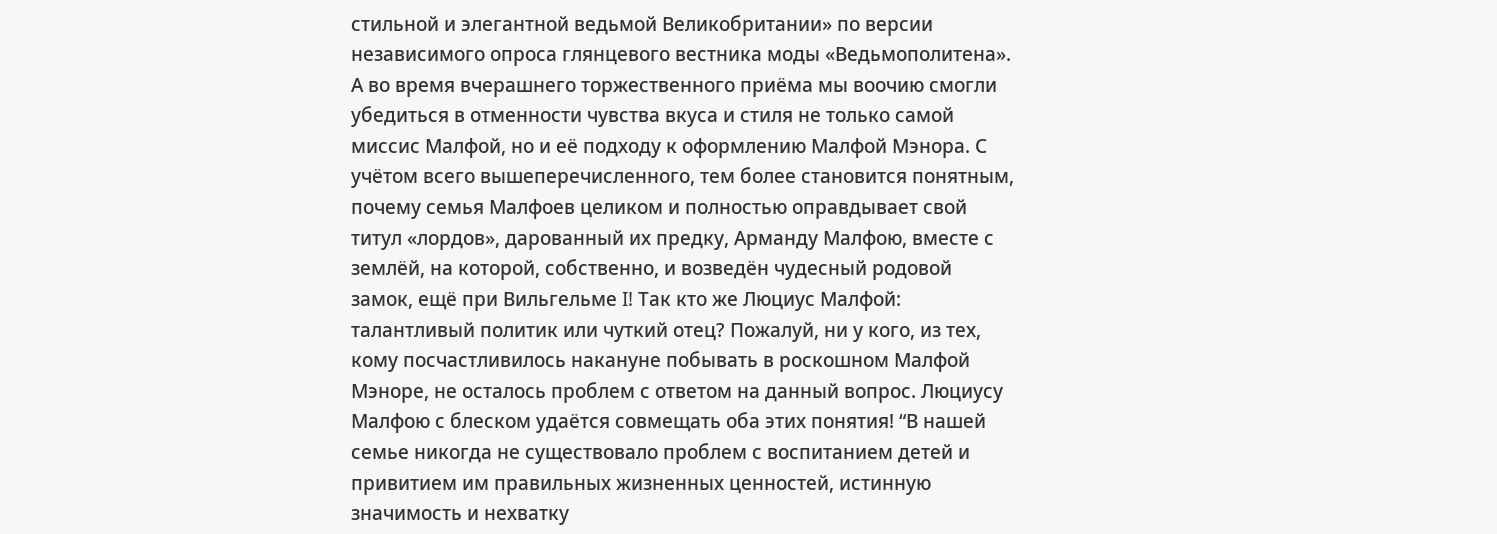стильной и элегантной ведьмой Великобритании» по версии независимого опроса глянцевого вестника моды «Ведьмополитена». А во время вчерашнего торжественного приёма мы воочию смогли убедиться в отменности чувства вкуса и стиля не только самой миссис Малфой, но и её подходу к оформлению Малфой Мэнора. С учётом всего вышеперечисленного, тем более становится понятным, почему семья Малфоев целиком и полностью оправдывает свой титул «лордов», дарованный их предку, Арманду Малфою, вместе с землёй, на которой, собственно, и возведён чудесный родовой замок, ещё при Вильгельме I! Так кто же Люциус Малфой: талантливый политик или чуткий отец? Пожалуй, ни у кого, из тех, кому посчастливилось накануне побывать в роскошном Малфой Мэноре, не осталось проблем с ответом на данный вопрос. Люциусу Малфою с блеском удаётся совмещать оба этих понятия! “В нашей семье никогда не существовало проблем с воспитанием детей и привитием им правильных жизненных ценностей, истинную значимость и нехватку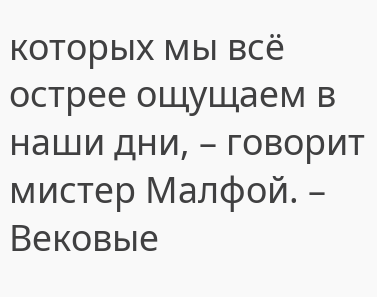которых мы всё острее ощущаем в наши дни, – говорит мистер Малфой. – Вековые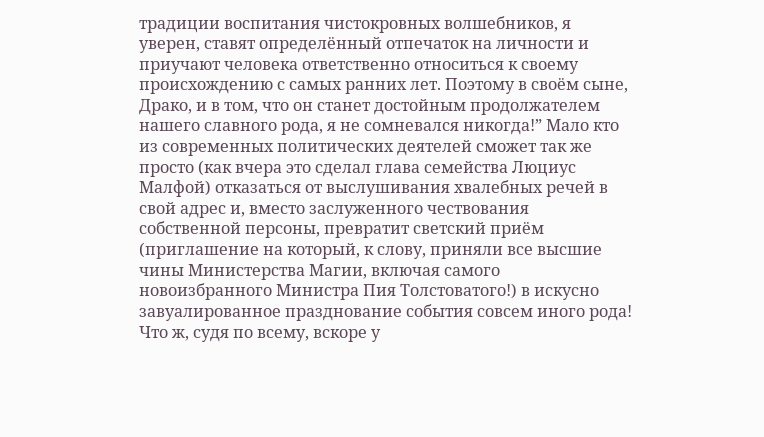традиции воспитания чистокровных волшебников, я уверен, ставят определённый отпечаток на личности и приучают человека ответственно относиться к своему происхождению с самых ранних лет. Поэтому в своём сыне, Драко, и в том, что он станет достойным продолжателем нашего славного рода, я не сомневался никогда!” Мало кто из современных политических деятелей сможет так же просто (как вчера это сделал глава семейства Люциус Малфой) отказаться от выслушивания хвалебных речей в свой адрес и, вместо заслуженного чествования собственной персоны, превратит светский приём (приглашение на который, к слову, приняли все высшие чины Министерства Магии, включая самого новоизбранного Министра Пия Толстоватого!) в искусно завуалированное празднование события совсем иного рода! Что ж, судя по всему, вскоре у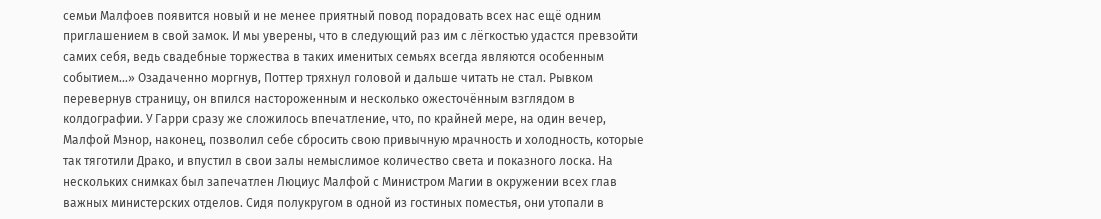семьи Малфоев появится новый и не менее приятный повод порадовать всех нас ещё одним приглашением в свой замок. И мы уверены, что в следующий раз им с лёгкостью удастся превзойти самих себя, ведь свадебные торжества в таких именитых семьях всегда являются особенным событием...» Озадаченно моргнув, Поттер тряхнул головой и дальше читать не стал. Рывком перевернув страницу, он впился настороженным и несколько ожесточённым взглядом в колдографии. У Гарри сразу же сложилось впечатление, что, по крайней мере, на один вечер, Малфой Мэнор, наконец, позволил себе сбросить свою привычную мрачность и холодность, которые так тяготили Драко, и впустил в свои залы немыслимое количество света и показного лоска. На нескольких снимках был запечатлен Люциус Малфой с Министром Магии в окружении всех глав важных министерских отделов. Сидя полукругом в одной из гостиных поместья, они утопали в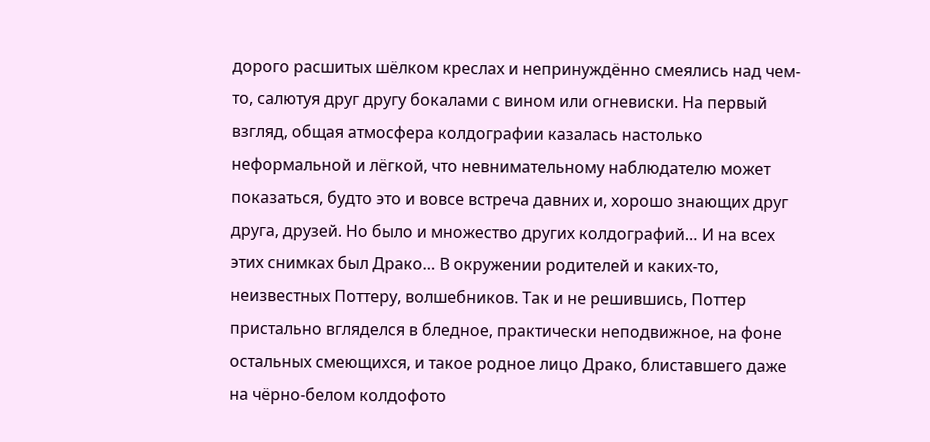дорого расшитых шёлком креслах и непринуждённо смеялись над чем-то, салютуя друг другу бокалами с вином или огневиски. На первый взгляд, общая атмосфера колдографии казалась настолько неформальной и лёгкой, что невнимательному наблюдателю может показаться, будто это и вовсе встреча давних и, хорошо знающих друг друга, друзей. Но было и множество других колдографий… И на всех этих снимках был Драко… В окружении родителей и каких-то, неизвестных Поттеру, волшебников. Так и не решившись, Поттер пристально вгляделся в бледное, практически неподвижное, на фоне остальных смеющихся, и такое родное лицо Драко, блиставшего даже на чёрно-белом колдофото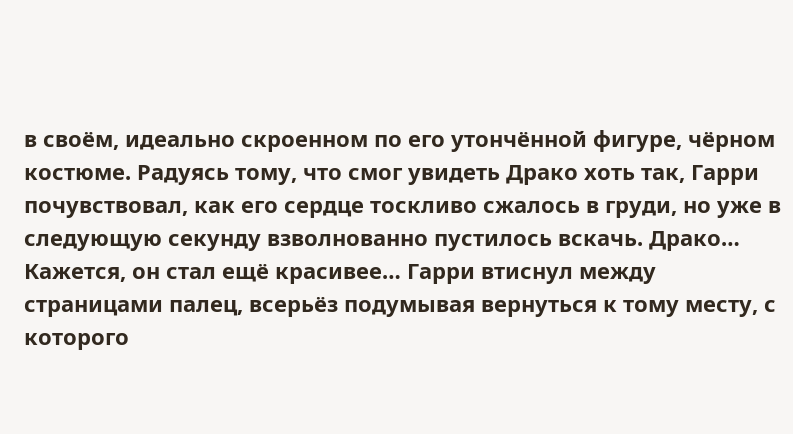в своём, идеально скроенном по его утончённой фигуре, чёрном костюме. Радуясь тому, что смог увидеть Драко хоть так, Гарри почувствовал, как его сердце тоскливо сжалось в груди, но уже в следующую секунду взволнованно пустилось вскачь. Драко… Кажется, он стал ещё красивее… Гарри втиснул между страницами палец, всерьёз подумывая вернуться к тому месту, с которого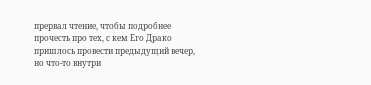прервал чтение, чтобы подробнее прочесть про тех, с кем Его Драко пришлось провести предыдущий вечер, но что-то внутри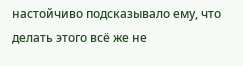настойчиво подсказывало ему, что делать этого всё же не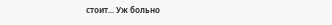стоит... Уж больно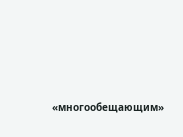«многообещающим»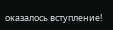оказалось вступление!